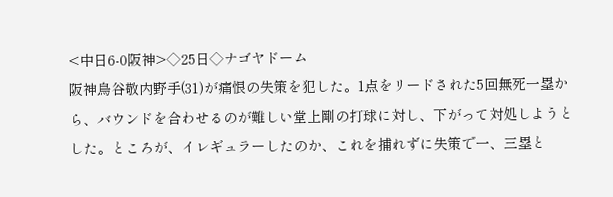<中日6-0阪神>◇25日◇ナゴヤドーム
阪神鳥谷敬内野手(31)が痛恨の失策を犯した。1点をリードされた5回無死一塁から、バウンドを合わせるのが難しい堂上剛の打球に対し、下がって対処しようとした。ところが、イレギュラーしたのか、これを捕れずに失策で一、三塁と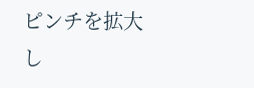ピンチを拡大し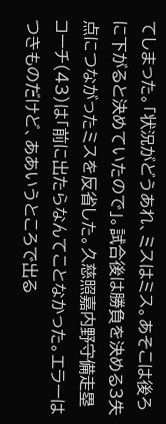てしまった。「状況がどうあれ、ミスはミス。あそこは後ろに下がると決めていたので」。試合後は勝負を決める3失点につながったミスを反省した。久慈照嘉内野守備走塁コーチ(43)は「前に出たらなんてことなかった。エラーはつきものだけど、ああいうところで出る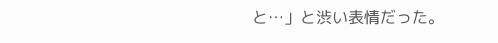と…」と渋い表情だった。